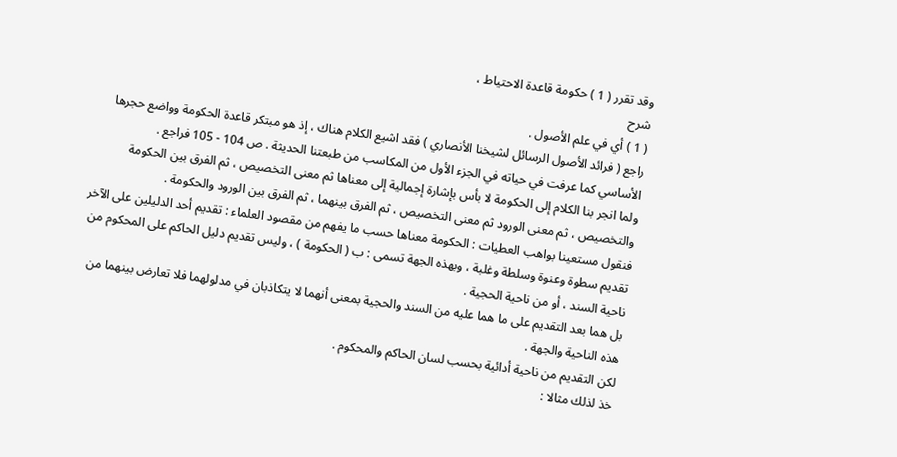وقد تقرر ( 1 ) حكومة قاعدة الاحتياط ،
شرح
( 1 ) أي في علم الأصول .
راجع ( فرائد الأصول الرسائل لشيخنا الأنصاري ) فقد اشيع الكلام هناك ، إذ هو مبتكر قاعدة الحكومة وواضع حجرها الأساسي كما عرفت في حياته في الجزء الأول من المكاسب من طبعتنا الحديثة . ص 104 - 105 فراجع .
ولما انجر بنا الكلام إلى الحكومة لا بأس بإشارة إجمالية إلى معناها ثم معنى التخصيص ، ثم الفرق بين الحكومة والتخصيص ، ثم معنى الورود ثم معنى التخصيص ، ثم الفرق بينهما ، ثم الفرق بين الورود والحكومة .
فنقول مستعينا بواهب العطيات : الحكومة معناها حسب ما يفهم من مقصود العلماء : تقديم أحد الدليلين على الآخر تقديم سطوة وعنوة وسلطة وغلبة ، وبهذه الجهة تسمى : ب ( الحكومة ) ، وليس تقديم دليل الحاكم على المحكوم من ناحية السند ، أو من ناحية الحجية .
بل هما بعد التقديم على ما هما عليه من السند والحجية بمعنى أنهما لا يتكاذبان في مدلولهما فلا تعارض بينهما من هذه الناحية والجهة .
لكن التقديم من ناحية أدائية بحسب لسان الحاكم والمحكوم .
خذ لذلك مثالا :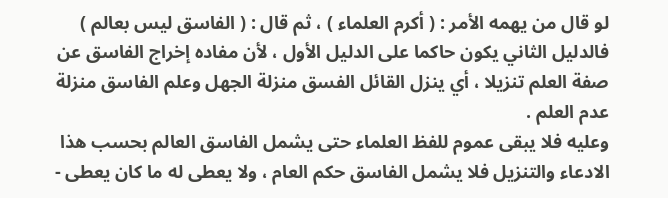لو قال من يهمه الأمر : ( أكرم العلماء ) ، ثم قال : ( الفاسق ليس بعالم ) فالدليل الثاني يكون حاكما على الدليل الأول ، لأن مفاده إخراج الفاسق عن صفة العلم تنزيلا ، أي ينزل القائل الفسق منزلة الجهل وعلم الفاسق منزلة عدم العلم .
وعليه فلا يبقى عموم للفظ العلماء حتى يشمل الفاسق العالم بحسب هذا الادعاء والتنزيل فلا يشمل الفاسق حكم العام ، ولا يعطى له ما كان يعطى -